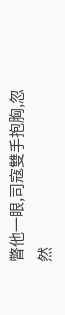瞥他一眼,司寇雙手抱胸,忽然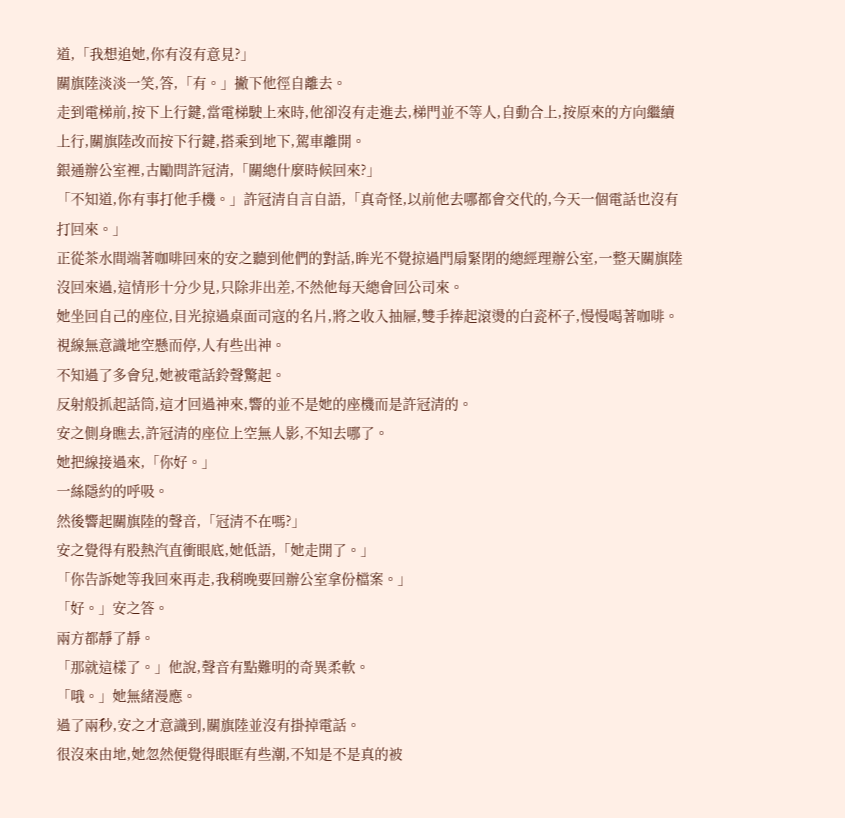道,「我想追她,你有沒有意見?」
關旗陸淡淡一笑,答,「有。」撇下他徑自離去。
走到電梯前,按下上行鍵,當電梯駛上來時,他卻沒有走進去,梯門並不等人,自動合上,按原來的方向繼續上行,關旗陸改而按下行鍵,搭乘到地下,駕車離開。
銀通辦公室裡,古勵問許冠清,「關總什麼時候回來?」
「不知道,你有事打他手機。」許冠清自言自語,「真奇怪,以前他去哪都會交代的,今天一個電話也沒有打回來。」
正從茶水間端著咖啡回來的安之聽到他們的對話,眸光不覺掠過門扇緊閉的總經理辦公室,一整天關旗陸沒回來過,這情形十分少見,只除非出差,不然他每天總會回公司來。
她坐回自己的座位,目光掠過桌面司寇的名片,將之收入抽屜,雙手捧起滾燙的白瓷杯子,慢慢喝著咖啡。
視線無意識地空懸而停,人有些出神。
不知過了多會兒,她被電話鈴聲驚起。
反射般抓起話筒,這才回過神來,響的並不是她的座機而是許冠清的。
安之側身瞧去,許冠清的座位上空無人影,不知去哪了。
她把線接過來,「你好。」
一絲隱約的呼吸。
然後響起關旗陸的聲音,「冠清不在嗎?」
安之覺得有股熱汽直衝眼底,她低語,「她走開了。」
「你告訴她等我回來再走,我稍晚要回辦公室拿份檔案。」
「好。」安之答。
兩方都靜了靜。
「那就這樣了。」他說,聲音有點難明的奇異柔軟。
「哦。」她無緒漫應。
過了兩秒,安之才意識到,關旗陸並沒有掛掉電話。
很沒來由地,她忽然便覺得眼眶有些潮,不知是不是真的被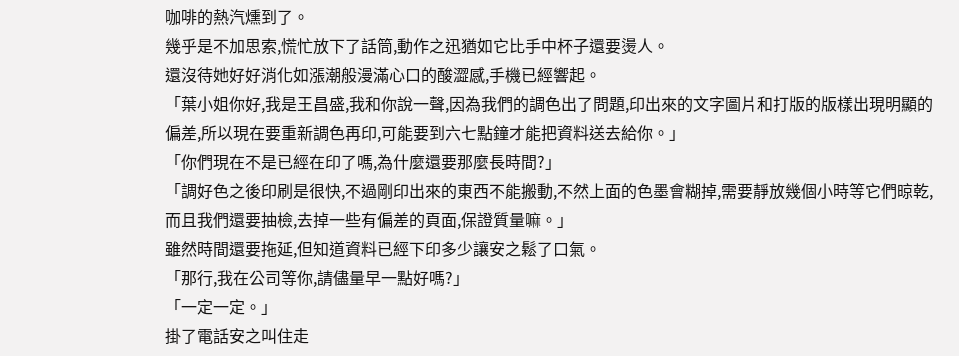咖啡的熱汽燻到了。
幾乎是不加思索,慌忙放下了話筒,動作之迅猶如它比手中杯子還要燙人。
還沒待她好好消化如漲潮般漫滿心口的酸澀感,手機已經響起。
「葉小姐你好,我是王昌盛,我和你說一聲,因為我們的調色出了問題,印出來的文字圖片和打版的版樣出現明顯的偏差,所以現在要重新調色再印,可能要到六七點鐘才能把資料送去給你。」
「你們現在不是已經在印了嗎,為什麼還要那麼長時間?」
「調好色之後印刷是很快,不過剛印出來的東西不能搬動,不然上面的色墨會糊掉,需要靜放幾個小時等它們晾乾,而且我們還要抽檢,去掉一些有偏差的頁面,保證質量嘛。」
雖然時間還要拖延,但知道資料已經下印多少讓安之鬆了口氣。
「那行,我在公司等你,請儘量早一點好嗎?」
「一定一定。」
掛了電話安之叫住走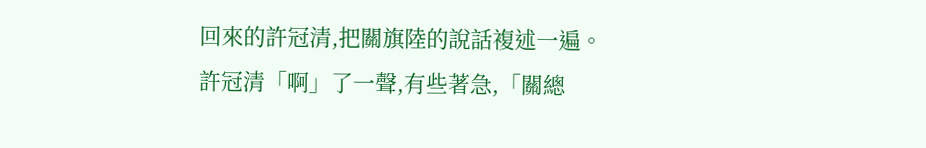回來的許冠清,把關旗陸的說話複述一遍。
許冠清「啊」了一聲,有些著急,「關總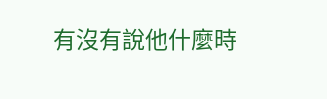有沒有說他什麼時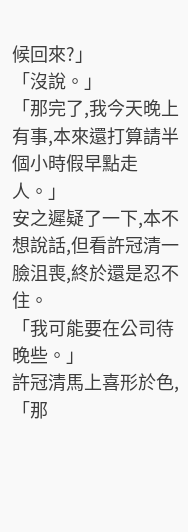候回來?」
「沒說。」
「那完了,我今天晚上有事,本來還打算請半個小時假早點走人。」
安之遲疑了一下,本不想說話,但看許冠清一臉沮喪,終於還是忍不住。
「我可能要在公司待晚些。」
許冠清馬上喜形於色,「那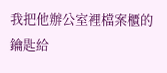我把他辦公室裡檔案櫃的鑰匙給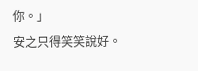你。」
安之只得笑笑說好。